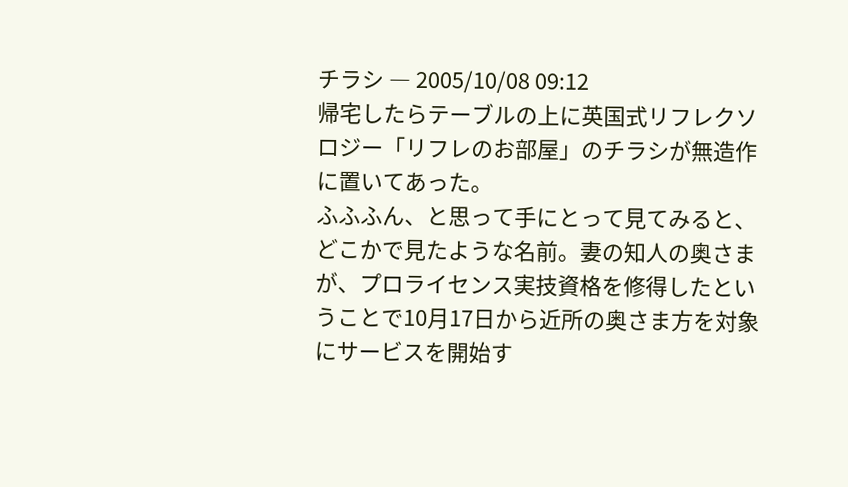チラシ ― 2005/10/08 09:12
帰宅したらテーブルの上に英国式リフレクソロジー「リフレのお部屋」のチラシが無造作に置いてあった。
ふふふん、と思って手にとって見てみると、どこかで見たような名前。妻の知人の奥さまが、プロライセンス実技資格を修得したということで10月17日から近所の奥さま方を対象にサービスを開始す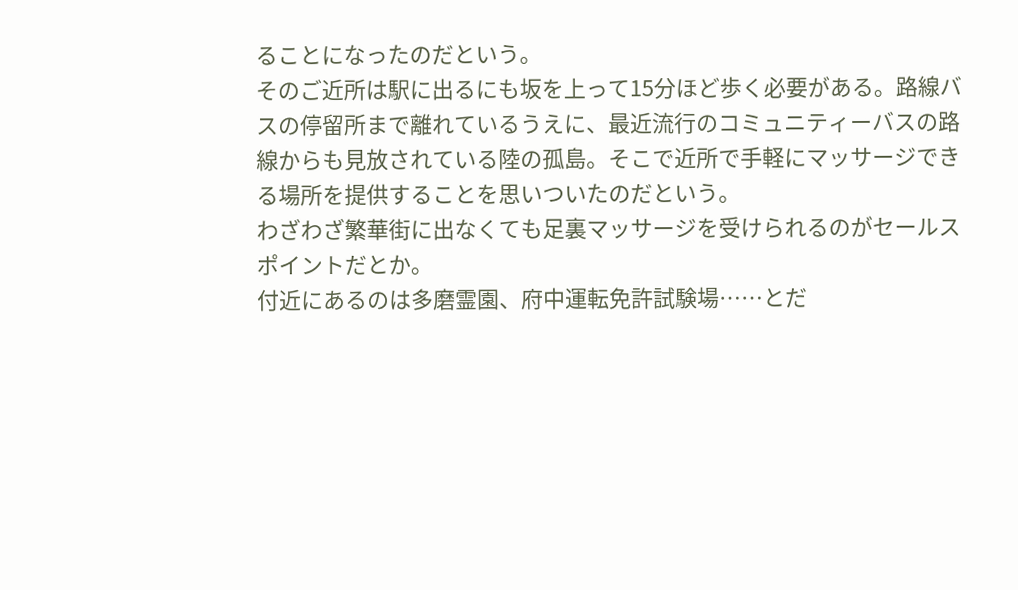ることになったのだという。
そのご近所は駅に出るにも坂を上って15分ほど歩く必要がある。路線バスの停留所まで離れているうえに、最近流行のコミュニティーバスの路線からも見放されている陸の孤島。そこで近所で手軽にマッサージできる場所を提供することを思いついたのだという。
わざわざ繁華街に出なくても足裏マッサージを受けられるのがセールスポイントだとか。
付近にあるのは多磨霊園、府中運転免許試験場……とだ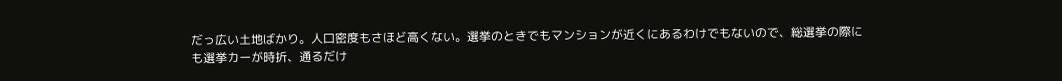だっ広い土地ばかり。人口密度もさほど高くない。選挙のときでもマンションが近くにあるわけでもないので、総選挙の際にも選挙カーが時折、通るだけ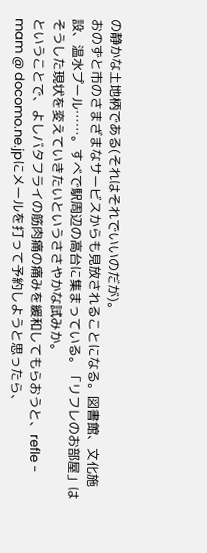の静かな土地柄である(それはそれでいいのだが)。
おのずと市のさまざまなサービスからも見放されることになる。図書館、文化施設、温水プール……。すべで駅周辺の高台に集まっている。「リフレのお部屋」はそうした現状を変えていきたいというささやかな試みか。
ということで、よしバタフライの筋肉痛の痛みを緩和してもらおうと、refle - mam @ docomo.ne.jpにメールを打って予約しようと思ったら、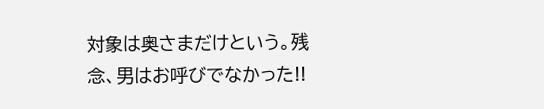対象は奥さまだけという。残念、男はお呼びでなかった!!